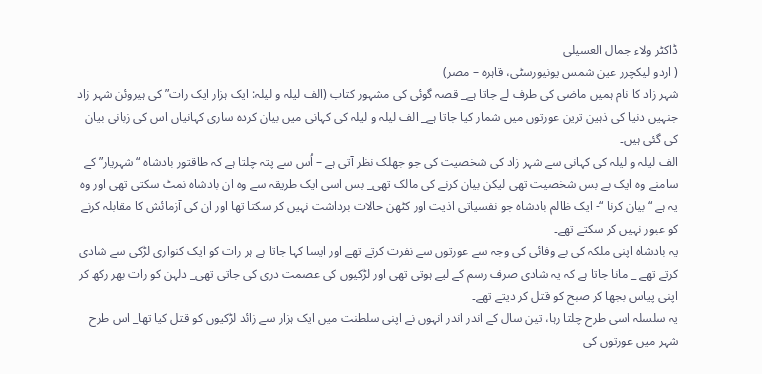ڈاکٹر ولاء جمال العسیلی
( اردو ليكچرر عين شمس یونیورسٹی، قاہرہ – مصر)
شہر زاد کا نام ہمیں ماضی کی طرف لے جاتا ہے_ قصہ گوئی کی مشہور کتاب (الف لیلہ و لیلہ: ایک ہزار ایک رات” کی ہیروئن شہر زاد جنہیں دنیا کی ذہین ترین عورتوں میں شمار کیا جاتا ہے_ الف لیلہ و لیلہ کی کہانی میں بیان کردہ ساری کہانیاں اس کی زبانی بیان کی گئی ہیں۔
الف لیلہ و لیلہ کی کہانی سے شہر زاد کی شخصیت کی جو جھلک نظر آتی ہے – اُس سے پتہ چلتا ہے کہ طاقتور بادشاہ “شہریار” کے سامنے وہ ایک بے بس شخصیت تھی لیکن بیان کرنے کی مالک تھی_ بس اسی ایک طریقہ سے وہ ان بادشاہ نمٹ سکتی تھی اور وہ یہ ہے “بیان کرنا “- ایک ظالم بادشاہ جو نفسیاتی اذیت اور کٹھن حالات برداشت نہیں کر سکتا تھا اور ان کی آزمائش کا مقابلہ کرنے کو عبور نہیں کر سکتے تھے۔
یہ بادشاہ اپنی ملکہ کی بے وفائی کی وجہ سے عورتوں سے نفرت کرتے تھے اور ایسا کہا جاتا ہے ہر رات کو ایک کنواری لڑکی سے شادی کرتے تھے _ مانا جاتا ہے کہ یہ شادی صرف رسم کے لیے ہوتی تھی اور لڑکیوں کی عصمت دری کی جاتی تھی_ دلہن کو رات بھر رکھ کر اپنی پیاس بجھا کر صبح کو قتل کر دیتے تھے۔
یہ سلسلہ اسی طرح چلتا رہا، تین سال کے اندر اندر انہوں نے اپنی سلطنت میں ایک ہزار سے زائد لڑکیوں کو قتل کیا تھا_ اس طرح شہر میں عورتوں کی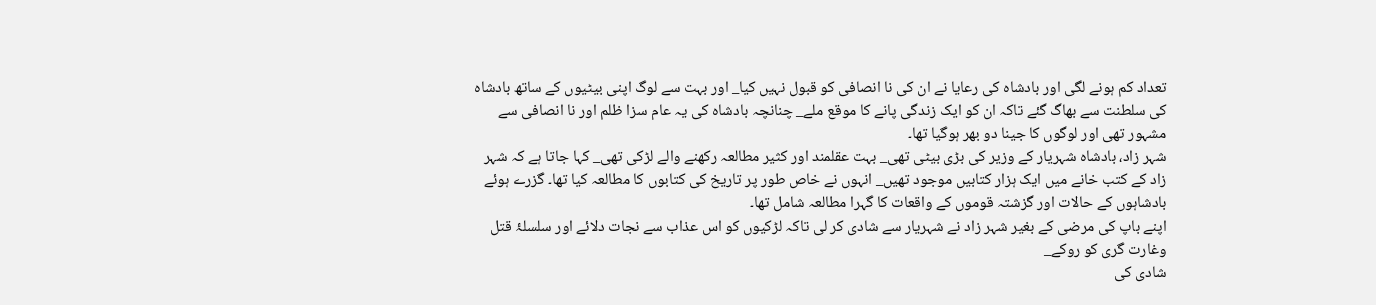تعداد کم ہونے لگی اور بادشاہ کی رعایا نے ان کی نا انصافی کو قبول نہیں کیا_ اور بہت سے لوگ اپنی بیٹیوں کے ساتھ بادشاہ کی سلطنت سے بھاگ گئے تاکہ ان کو ایک زندگی پانے کا موقع ملے_ چنانچہ بادشاہ کی یہ عام سزا ظلم اور نا انصافی سے مشہور تھی اور لوگوں کا جینا دو بھر ہوگیا تھا۔
شہر زاد، بادشاہ شہریار کے وزیر کی بڑی بیٹی تھی_ بہت عقلمند اور کثیر مطالعہ رکھنے والے لڑکی تھی_ کہا جاتا ہے کہ شہر زاد کے کتب خانے میں ایک ہزار کتابیں موجود تھیں_ انہوں نے خاص طور پر تاریخ کی کتابوں کا مطالعہ کیا تھا۔ گزرے ہوئے بادشاہوں کے حالات اور گزشتہ قوموں کے واقعات کا گہرا مطالعہ شامل تھا۔
اپنے باپ کی مرضی کے بغیر شہر زاد نے شہریار سے شادی کر لی تاکہ لڑکیوں کو اس عذاب سے نجات دلائے اور سلسلۂ قتل وغارت گری کو روکے_
شادی کی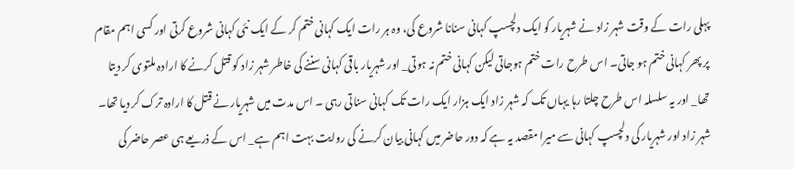پہلی رات کے وقت شہر زاد نے شہریار کو ایک دلچسپ کہانی سنانا شروع کی، وہ ہر رات ایک کہانی ختم کر کے ایک نئی کہانی شروع کرتی اور کسی اہم مقام پر پھر کہانی ختم ہو جاتی۔ اس طرح رات ختم ہوجاتی لیکن کہانی ختم نہ ہوتی_ اور شہریار باقی کہانی سننے کی خاطر شہر زاد کو قتل کرنے کا ارادہ ملتوی کر دیتا تھا_ اور یہ سلسلہ اس طرح چلتا رہا یہاں تک کہ شہر زاد ایک ہزار ایک رات تک کہانی سناتی رہی ۔ اس مدت میں شہریار نے قتل کا ارادہ ترک کر دیا تھا۔
شہر زاد اور شہریار کی دلچسپ کہانی سے میرا مقصد یہ ہے کہ دور حاضر میں کہانی بیان کرنے کی روایت بہت اہم ہے_ اس کے ذریعے ہی عصر حاضر کی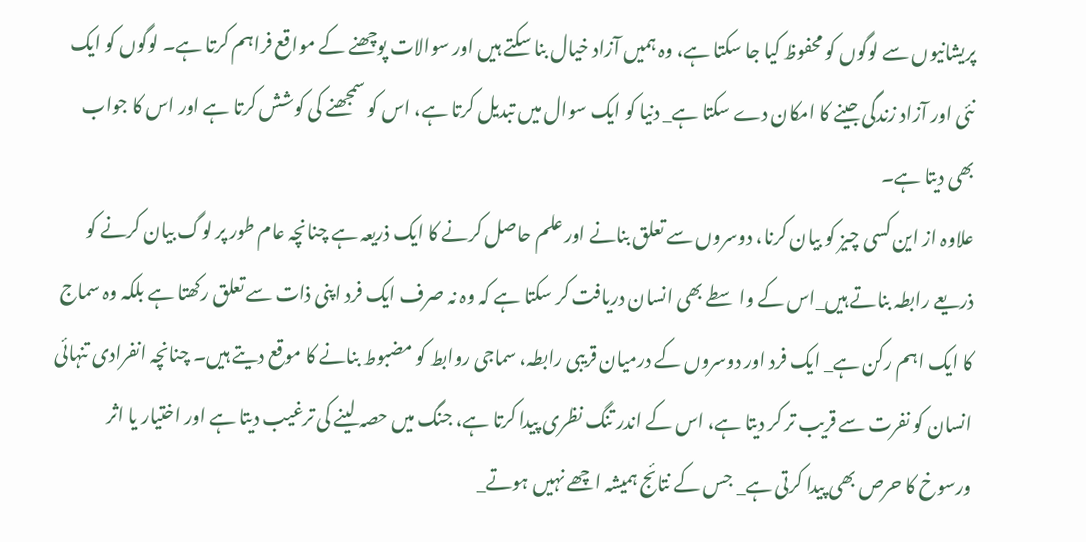پریشانیوں سے لوگوں کو محفوظ کیا جا سکتا ہے، وہ ہمیں آزاد خیال بنا سکتے ہیں اور سوالات پوچھنے کے مواقع فراہم کرتا ہے۔ لوگوں کو ایک نئی اور آزاد زندگی جینے کا امکان دے سکتا ہے_ دنیا کو ایک سوال میں تبدیل کرتا ہے، اس کو سمجھنے کی کوشش کرتا ہے اور اس کا جواب بھی دیتا ہے۔
علاوہ از این کسی چیز کو بیان کرنا، دوسروں سے تعلق بنانے اور علم حاصل کرنے کا ایک ذریعہ ہے چنانچہ عام طور پر لوگ بیان کرنے کو ذریعے رابطہ بناتے ہیں_اس کے واسطے بھی انسان دریافت کر سکتا ہے کہ وہ نہ صرف ایک فرد اپنی ذات سے تعلق رکھتا ہے بلکہ وہ سماج کا ایک اہم رکن ہے_ ایک فرد اور دوسروں کے درمیان قریبی رابطہ، سماجی روابط کو مضبوط بنانے کا موقع دیتے ہیں۔ چنانچہ انفرادی تنہائی انسان کو نفرت سے قریب تر کر دیتا ہے، اس کے اندر تنگ نظری پیدا کرتا ہے، جنگ میں حصہ لینے کی ترغیب دیتا ہے اور اختیار یا اثر ورسوخ کا حرص بھی پیدا کرتی ہے_ جس کے نتائج ہمیشہ اچھے نہیں ہوتے_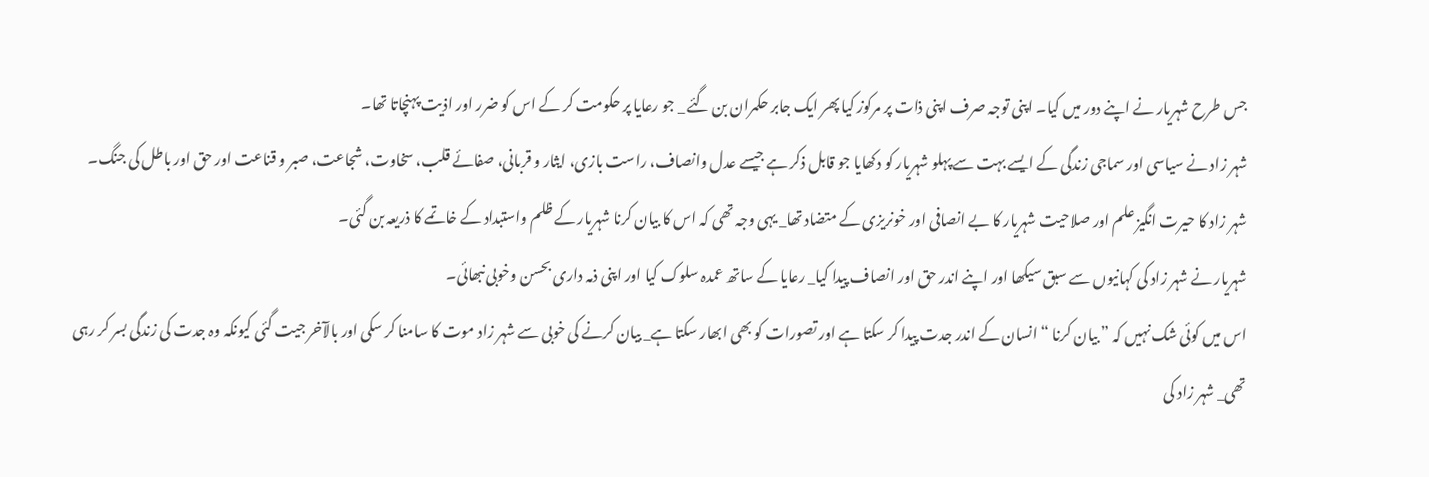جس طرح شہریار نے اپنے دور میں کیا۔ اپنی توجہ صرف اپنی ذات پر مرکوز کیا پھر ایک جابر حکمران بن گئے _ جو رعایا پر حکومت کر کے اس کو ضرر اور اذیت پہنچاتا تھا۔
شہر زاد نے سیاسی اور سماجی زندگی کے ایسے بہت سے پہلو شہریار کو دکھایا جو قابل ذکر ہے جیسے عدل وانصاف، راست بازی، ایثار و قربانی، صفائے قلب، سخاوت، شجاعت، صبر و قناعت اور حق اور باطل کی جنگ۔
شہر زاد کا حیرت انگیز علم اور صلاحیت شہریار کا بے انصافی اور خونریزی کے متضاد تھا_ یہی وجہ تھی کہ اس کا بیان کرنا شہریار کے ظلم واستبداد کے خاتمے کا ذریعہ بن گئی۔
شہریار نے شہر زاد کی کہانیوں سے سبق سیکھا اور اپنے اندر حق اور انصاف پیدا کیا_ رعایا کے ساتھ عمدہ سلوک کیا اور اپنی ذمہ داری بحسن وخوبی نبھائی۔
اس میں کوئی شک نہیں کہ ” بیان کرنا “ انسان کے اندر جدت پیدا کر سکتا ہے اور تصورات کو بھی ابھار سکتا ہے_ بیان کرنے کی خوبی سے شہر زاد موت کا سامنا کر سکی اور بالآخر جیت گئی کیونکہ وہ جدت کی زندگی بسر کر رہی تھی_ شہر زاد کی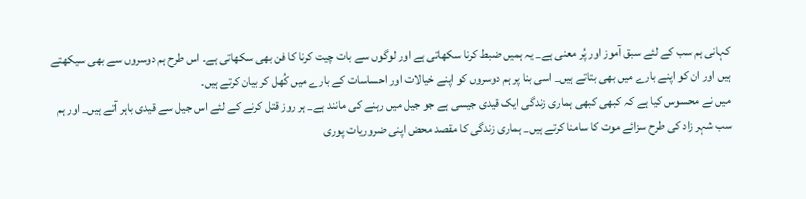کہانی ہم سب کے لئے سبق آموز اور پُر معنی ہے_ یہ ہمیں ضبط کرنا سکھاتی ہے اور لوگوں سے بات چیت کرنا کا فن بھی سکھاتی ہے۔ اس طرح ہم دوسروں سے بھی سیکھتے ہیں اور ان کو اپنے بارے میں بھی بتاتے ہیں_ اسی بنا پر ہم دوسروں کو اپنے خیالات اور احساسات کے بارے میں کُھل کر بیان کرتے ہیں۔
میں نے محسوس کیا ہے کہ کبھی کبھی ہماری زندگی ایک قیدی جیسی ہے جو جیل میں رہنے کی مانند ہے_ ہر روز قتل کرنے کے لئے اس جیل سے قیدی باہر آتے ہیں_ اور ہم سب شہر زاد کی طرح سزائے موت کا سامنا کرتے ہیں_ ہماری زندگی کا مقصد محض اپنی ضروریات پوری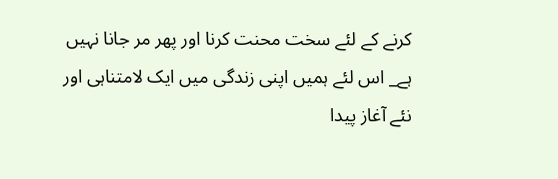کرنے کے لئے سخت محنت کرنا اور پھر مر جانا نہیں ہے_ اس لئے ہمیں اپنی زندگی میں ایک لامتناہی اور نئے آغاز پیدا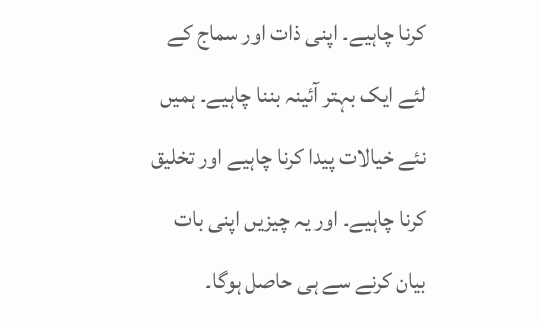کرنا چاہیے۔ اپنی ذات اور سماج کے لئے ایک بہتر آئینہ بننا چاہیے۔ ہمیں نئے خیالات پیدا کرنا چاہیے اور تخلیق کرنا چاہیے۔ اور یہ چیزیں اپنی بات بیان کرنے سے ہی حاصل ہوگا۔